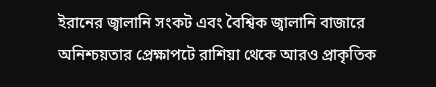ইরানের জ্বালানি সংকট এবং বৈশ্বিক জ্বালানি বাজারে অনিশ্চয়তার প্রেক্ষাপটে রাশিয়া থেকে আরও প্রাকৃতিক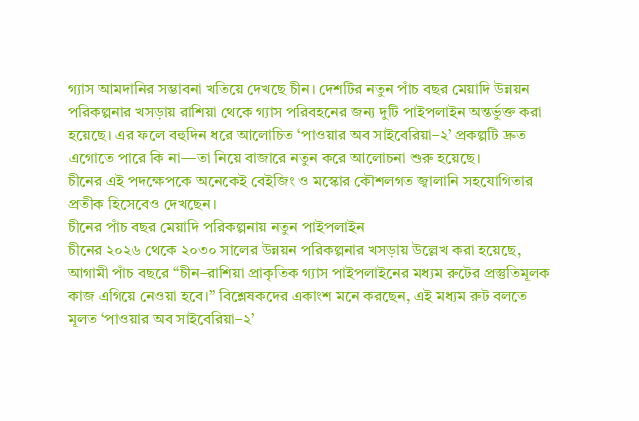গ্যাস আমদানির সম্ভাবনা খতিয়ে দেখছে চীন। দেশটির নতুন পাঁচ বছর মেয়াদি উন্নয়ন পরিকল্পনার খসড়ায় রাশিয়া থেকে গ্যাস পরিবহনের জন্য দুটি পাইপলাইন অন্তর্ভুক্ত করা হয়েছে। এর ফলে বহুদিন ধরে আলোচিত ‘পাওয়ার অব সাইবেরিয়া–২’ প্রকল্পটি দ্রুত এগোতে পারে কি না—তা নিয়ে বাজারে নতুন করে আলোচনা শুরু হয়েছে।
চীনের এই পদক্ষেপকে অনেকেই বেইজিং ও মস্কোর কৌশলগত জ্বালানি সহযোগিতার প্রতীক হিসেবেও দেখছেন।
চীনের পাঁচ বছর মেয়াদি পরিকল্পনায় নতুন পাইপলাইন
চীনের ২০২৬ থেকে ২০৩০ সালের উন্নয়ন পরিকল্পনার খসড়ায় উল্লেখ করা হয়েছে, আগামী পাঁচ বছরে “চীন–রাশিয়া প্রাকৃতিক গ্যাস পাইপলাইনের মধ্যম রুটের প্রস্তুতিমূলক কাজ এগিয়ে নেওয়া হবে।” বিশ্লেষকদের একাংশ মনে করছেন, এই মধ্যম রুট বলতে মূলত ‘পাওয়ার অব সাইবেরিয়া–২’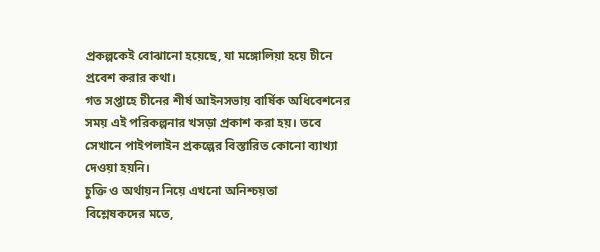প্রকল্পকেই বোঝানো হয়েছে, যা মঙ্গোলিয়া হয়ে চীনে প্রবেশ করার কথা।
গত সপ্তাহে চীনের শীর্ষ আইনসভায় বার্ষিক অধিবেশনের সময় এই পরিকল্পনার খসড়া প্রকাশ করা হয়। তবে সেখানে পাইপলাইন প্রকল্পের বিস্তারিত কোনো ব্যাখ্যা দেওয়া হয়নি।
চুক্তি ও অর্থায়ন নিয়ে এখনো অনিশ্চয়তা
বিশ্লেষকদের মতে,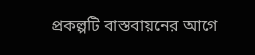প্রকল্পটি বাস্তবায়নের আগে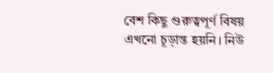বেশ কিছু গুরুত্বপূর্ণ বিষয় এখনো চূড়ান্ত হয়নি। নিউ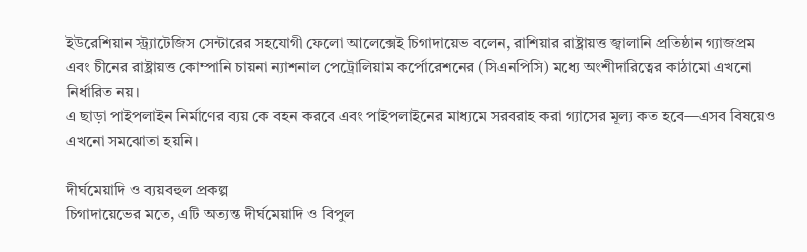ইউরেশিয়ান স্ট্র্যাটেজিস সেন্টারের সহযোগী ফেলো আলেক্সেই চিগাদায়েভ বলেন, রাশিয়ার রাষ্ট্রায়ত্ত জ্বালানি প্রতিষ্ঠান গ্যাজপ্রম এবং চীনের রাষ্ট্রায়ত্ত কোম্পানি চায়না ন্যাশনাল পেট্রোলিয়াম কর্পোরেশনের (সিএনপিসি) মধ্যে অংশীদারিত্বের কাঠামো এখনো নির্ধারিত নয়।
এ ছাড়া পাইপলাইন নির্মাণের ব্যয় কে বহন করবে এবং পাইপলাইনের মাধ্যমে সরবরাহ করা গ্যাসের মূল্য কত হবে—এসব বিষয়েও এখনো সমঝোতা হয়নি।

দীর্ঘমেয়াদি ও ব্যয়বহুল প্রকল্প
চিগাদায়েভের মতে, এটি অত্যন্ত দীর্ঘমেয়াদি ও বিপুল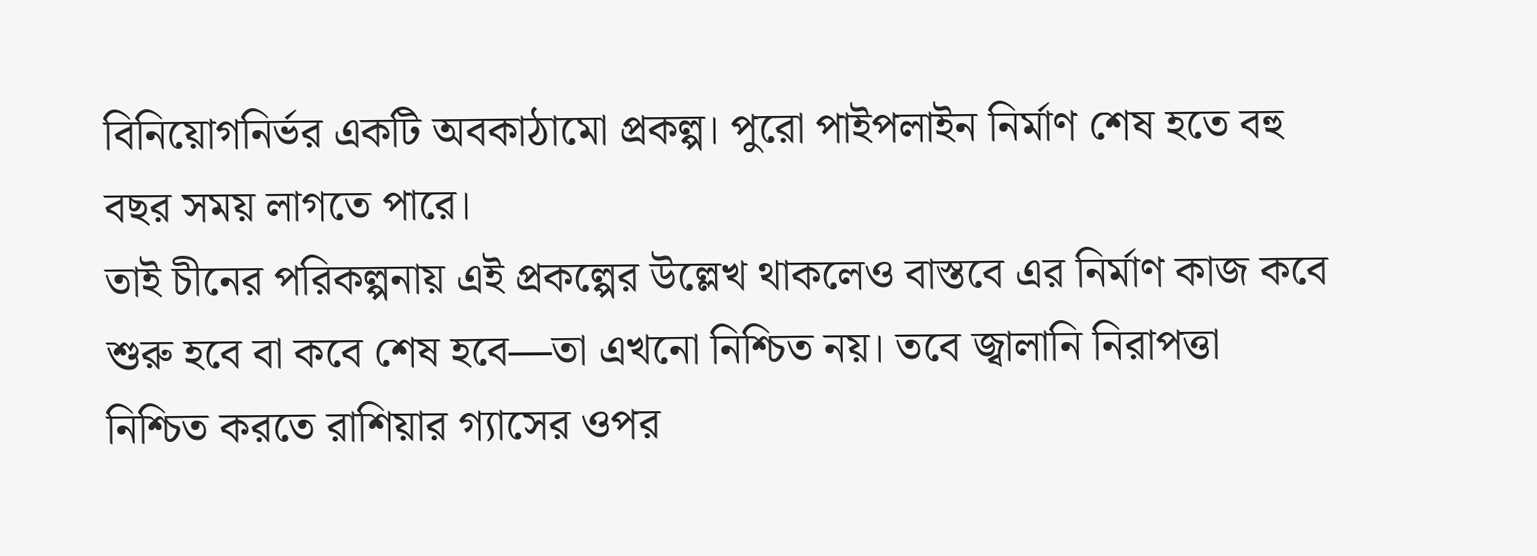বিনিয়োগনির্ভর একটি অবকাঠামো প্রকল্প। পুরো পাইপলাইন নির্মাণ শেষ হতে বহু বছর সময় লাগতে পারে।
তাই চীনের পরিকল্পনায় এই প্রকল্পের উল্লেখ থাকলেও বাস্তবে এর নির্মাণ কাজ কবে শুরু হবে বা কবে শেষ হবে—তা এখনো নিশ্চিত নয়। তবে জ্বালানি নিরাপত্তা নিশ্চিত করতে রাশিয়ার গ্যাসের ওপর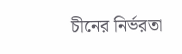চীনের নির্ভরতা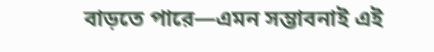বাড়তে পারে—এমন সম্ভাবনাই এই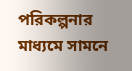পরিকল্পনার মাধ্যমে সামনে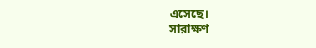এসেছে।
সারাক্ষণ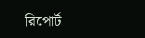রিপোর্ট